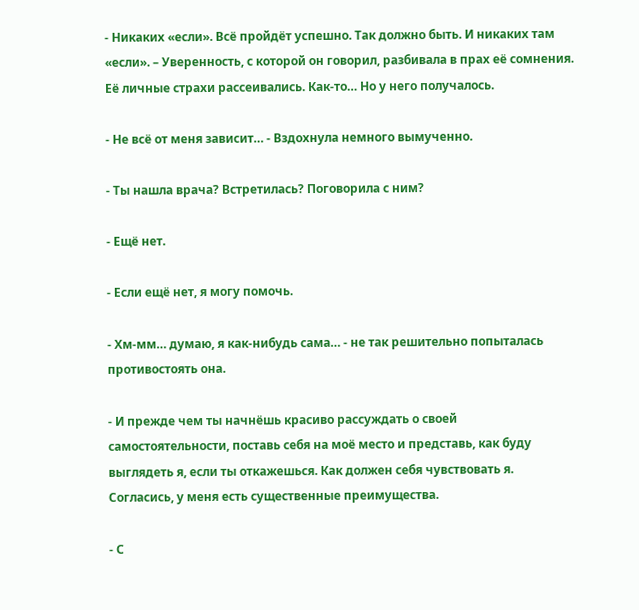- Никаких «если». Всё пройдёт успешно. Так должно быть. И никаких там «если». – Уверенность, с которой он говорил, разбивала в прах её сомнения. Её личные страхи рассеивались. Как-то… Но у него получалось.

- Не всё от меня зависит… - Вздохнула немного вымученно.

- Ты нашла врача? Встретилась? Поговорила с ним?

- Ещё нет.

- Если ещё нет, я могу помочь.

- Хм-мм… думаю, я как-нибудь сама… - не так решительно попыталась противостоять она.

- И прежде чем ты начнёшь красиво рассуждать о своей самостоятельности, поставь себя на моё место и представь, как буду выглядеть я, если ты откажешься. Как должен себя чувствовать я. Согласись, у меня есть существенные преимущества.

- С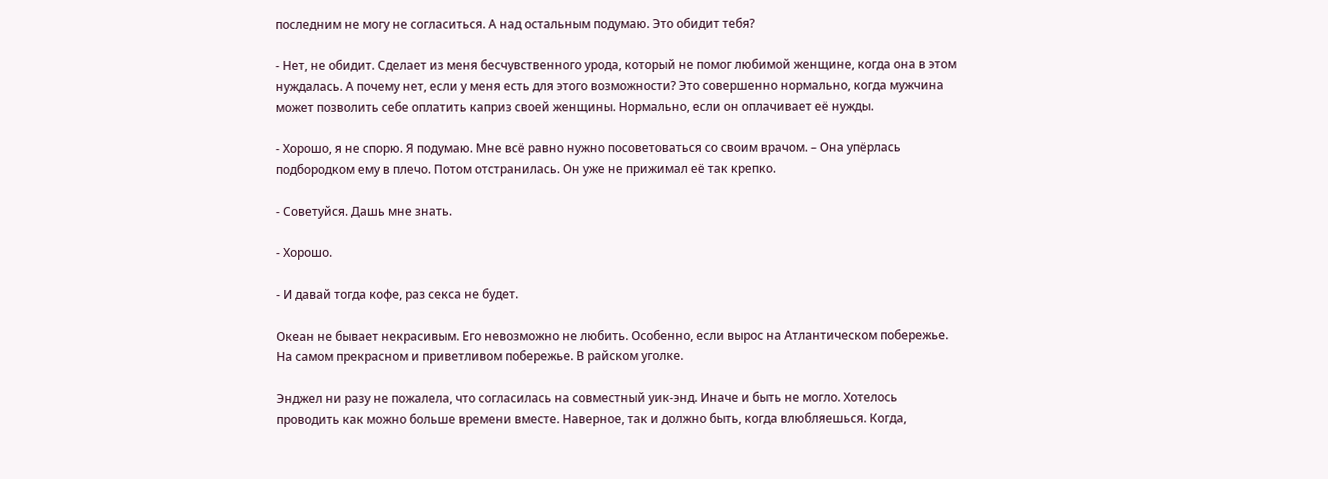последним не могу не согласиться. А над остальным подумаю. Это обидит тебя?

- Нет, не обидит. Сделает из меня бесчувственного урода, который не помог любимой женщине, когда она в этом нуждалась. А почему нет, если у меня есть для этого возможности? Это совершенно нормально, когда мужчина может позволить себе оплатить каприз своей женщины. Нормально, если он оплачивает её нужды.

- Хорошо, я не спорю. Я подумаю. Мне всё равно нужно посоветоваться со своим врачом. – Она упёрлась подбородком ему в плечо. Потом отстранилась. Он уже не прижимал её так крепко.

- Советуйся. Дашь мне знать.

- Хорошо.

- И давай тогда кофе, раз секса не будет.

Океан не бывает некрасивым. Его невозможно не любить. Особенно, если вырос на Атлантическом побережье. На самом прекрасном и приветливом побережье. В райском уголке.

Энджел ни разу не пожалела, что согласилась на совместный уик-энд. Иначе и быть не могло. Хотелось проводить как можно больше времени вместе. Наверное, так и должно быть, когда влюбляешься. Когда,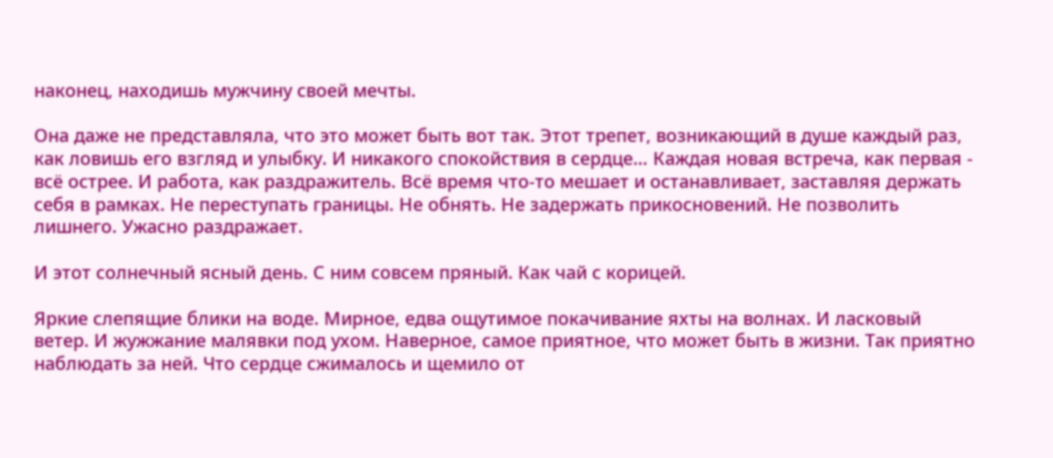наконец, находишь мужчину своей мечты.

Она даже не представляла, что это может быть вот так. Этот трепет, возникающий в душе каждый раз, как ловишь его взгляд и улыбку. И никакого спокойствия в сердце… Каждая новая встреча, как первая - всё острее. И работа, как раздражитель. Всё время что-то мешает и останавливает, заставляя держать себя в рамках. Не переступать границы. Не обнять. Не задержать прикосновений. Не позволить лишнего. Ужасно раздражает.

И этот солнечный ясный день. С ним совсем пряный. Как чай с корицей.

Яркие слепящие блики на воде. Мирное, едва ощутимое покачивание яхты на волнах. И ласковый ветер. И жужжание малявки под ухом. Наверное, самое приятное, что может быть в жизни. Так приятно наблюдать за ней. Что сердце сжималось и щемило от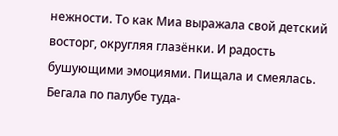нежности. То как Миа выражала свой детский восторг, округляя глазёнки. И радость бушующими эмоциями. Пищала и смеялась. Бегала по палубе туда-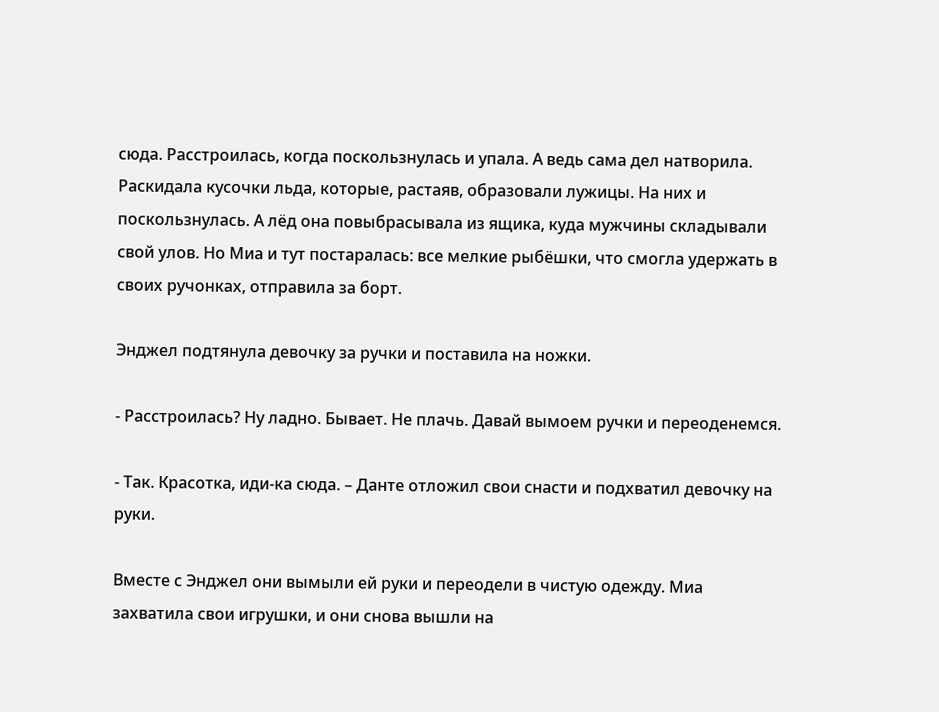сюда. Расстроилась, когда поскользнулась и упала. А ведь сама дел натворила. Раскидала кусочки льда, которые, растаяв, образовали лужицы. На них и поскользнулась. А лёд она повыбрасывала из ящика, куда мужчины складывали свой улов. Но Миа и тут постаралась: все мелкие рыбёшки, что смогла удержать в своих ручонках, отправила за борт.

Энджел подтянула девочку за ручки и поставила на ножки.

- Расстроилась? Ну ладно. Бывает. Не плачь. Давай вымоем ручки и переоденемся.

- Так. Красотка, иди-ка сюда. – Данте отложил свои снасти и подхватил девочку на руки.

Вместе с Энджел они вымыли ей руки и переодели в чистую одежду. Миа захватила свои игрушки, и они снова вышли на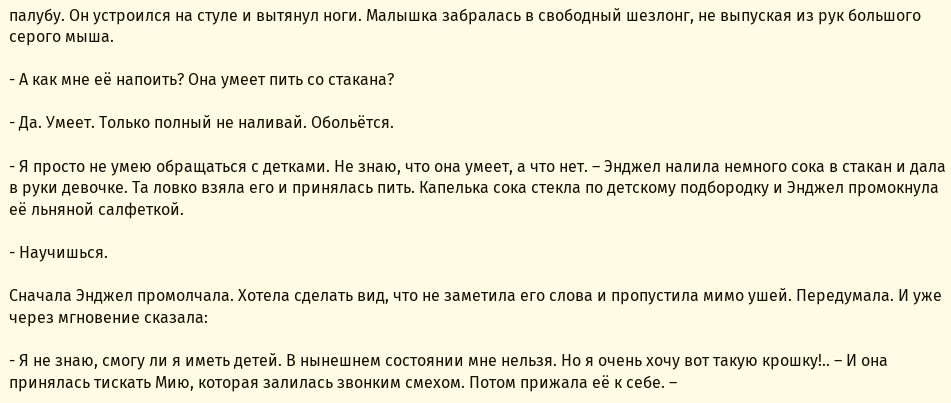палубу. Он устроился на стуле и вытянул ноги. Малышка забралась в свободный шезлонг, не выпуская из рук большого серого мыша.

- А как мне её напоить? Она умеет пить со стакана?

- Да. Умеет. Только полный не наливай. Обольётся.

- Я просто не умею обращаться с детками. Не знаю, что она умеет, а что нет. – Энджел налила немного сока в стакан и дала в руки девочке. Та ловко взяла его и принялась пить. Капелька сока стекла по детскому подбородку и Энджел промокнула её льняной салфеткой.

- Научишься.

Сначала Энджел промолчала. Хотела сделать вид, что не заметила его слова и пропустила мимо ушей. Передумала. И уже через мгновение сказала:

- Я не знаю, смогу ли я иметь детей. В нынешнем состоянии мне нельзя. Но я очень хочу вот такую крошку!.. – И она принялась тискать Мию, которая залилась звонким смехом. Потом прижала её к себе. –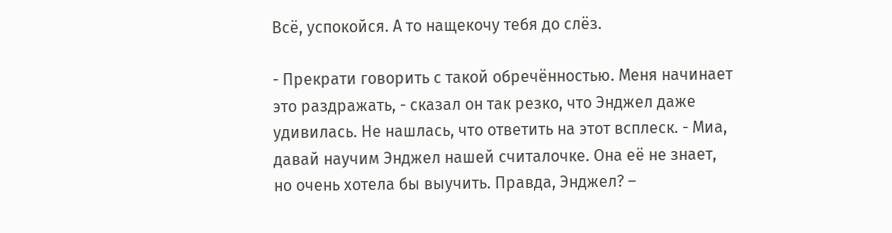Всё, успокойся. А то нащекочу тебя до слёз.

- Прекрати говорить с такой обречённостью. Меня начинает это раздражать, - сказал он так резко, что Энджел даже удивилась. Не нашлась, что ответить на этот всплеск. - Миа, давай научим Энджел нашей считалочке. Она её не знает, но очень хотела бы выучить. Правда, Энджел? –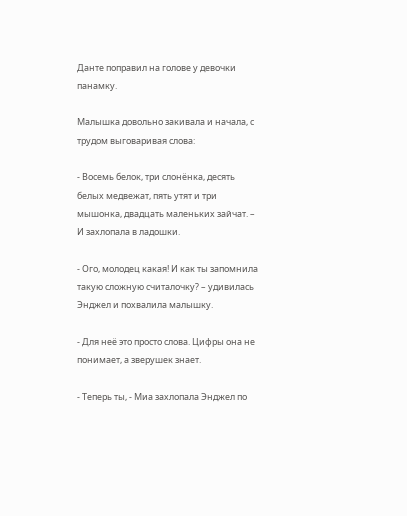Данте поправил на голове у девочки панамку.

Малышка довольно закивала и начала, с трудом выговаривая слова:

- Восемь белок, три слонёнка, десять белых медвежат, пять утят и три мышонка, двадцать маленьких зайчат. – И захлопала в ладошки.

- Ого, молодец какая! И как ты запомнила такую сложную считалочку? – удивилась Энджел и похвалила малышку.

- Для неё это просто слова. Цифры она не понимает, а зверушек знает.

- Теперь ты, - Миа захлопала Энджел по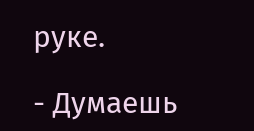руке.

- Думаешь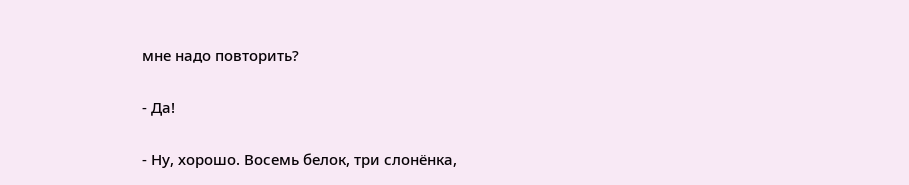мне надо повторить?

- Да!

- Ну, хорошо. Восемь белок, три слонёнка,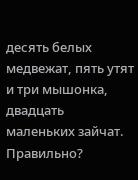десять белых медвежат, пять утят и три мышонка, двадцать маленьких зайчат. Правильно?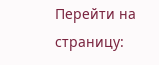Перейти на страницу: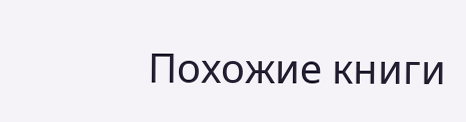Похожие книги